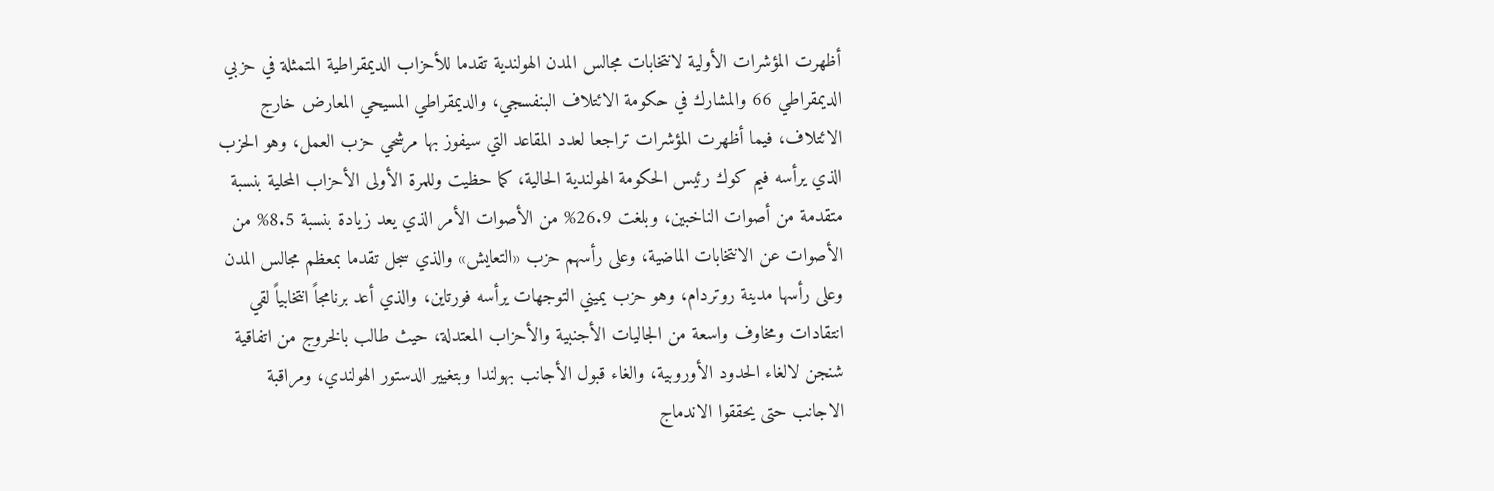أظهرت المؤشرات الأولية لانتخابات مجالس المدن الهولندية تقدما للأحزاب الديمقراطية المتمثلة في حزبي الديمقراطي 66 والمشارك في حكومة الائتلاف البنفسجي، والديمقراطي المسيحي المعارض خارج الائتلاف، فيما أظهرت المؤشرات تراجعا لعدد المقاعد التي سيفوز بها مرشحي حزب العمل، وهو الحزب الذي يرأسه فيم كوك رئيس الحكومة الهولندية الحالية، كما حظيت وللمرة الأولى الأحزاب المحلية بنسبة متقدمة من أصوات الناخبين، وبلغت 26.9% من الأصوات الأمر الذي يعد زيادة بنسبة 8.5% من الأصوات عن الانتخابات الماضية، وعلى رأسهم حزب «التعايش» والذي سجل تقدما بمعظم مجالس المدن وعلى رأسها مدينة روتردام، وهو حزب يميني التوجهات يرأسه فورتاين، والذي أعد برنامجاً انتخابياً لقي انتقادات ومخاوف واسعة من الجاليات الأجنبية والأحزاب المعتدلة، حيث طالب بالخروج من اتفاقية شنجن لالغاء الحدود الأوروبية، والغاء قبول الأجانب بهولندا وبتغيير الدستور الهولندي، ومراقبة الاجانب حتى يحققوا الاندماج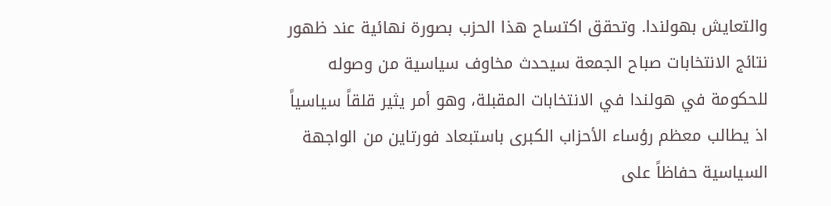والتعايش بهولندا. وتحقق اكتساح هذا الحزب بصورة نهائية عند ظهور نتائج الانتخابات صباح الجمعة سيحدث مخاوف سياسية من وصوله للحكومة في هولندا في الانتخابات المقبلة، وهو أمر يثير قلقاً سياسياً اذ يطالب معظم رؤساء الأحزاب الكبرى باستبعاد فورتاين من الواجهة السياسية حفاظاً على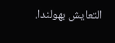التعايش بهولندا.